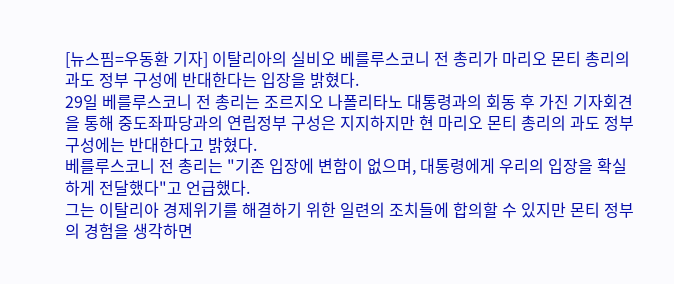[뉴스핌=우동환 기자] 이탈리아의 실비오 베를루스코니 전 총리가 마리오 몬티 총리의 과도 정부 구성에 반대한다는 입장을 밝혔다.
29일 베를루스코니 전 총리는 조르지오 나폴리타노 대통령과의 회동 후 가진 기자회견을 통해 중도좌파당과의 연립정부 구성은 지지하지만 현 마리오 몬티 총리의 과도 정부 구성에는 반대한다고 밝혔다.
베를루스코니 전 총리는 "기존 입장에 변함이 없으며, 대통령에게 우리의 입장을 확실하게 전달했다"고 언급했다.
그는 이탈리아 경제위기를 해결하기 위한 일련의 조치들에 합의할 수 있지만 몬티 정부의 경험을 생각하면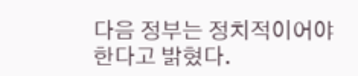다음 정부는 정치적이어야 한다고 밝혔다.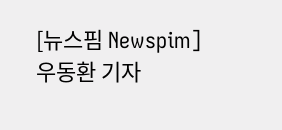[뉴스핌 Newspim] 우동환 기자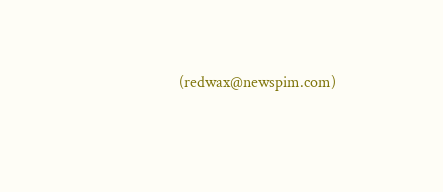(redwax@newspim.com)